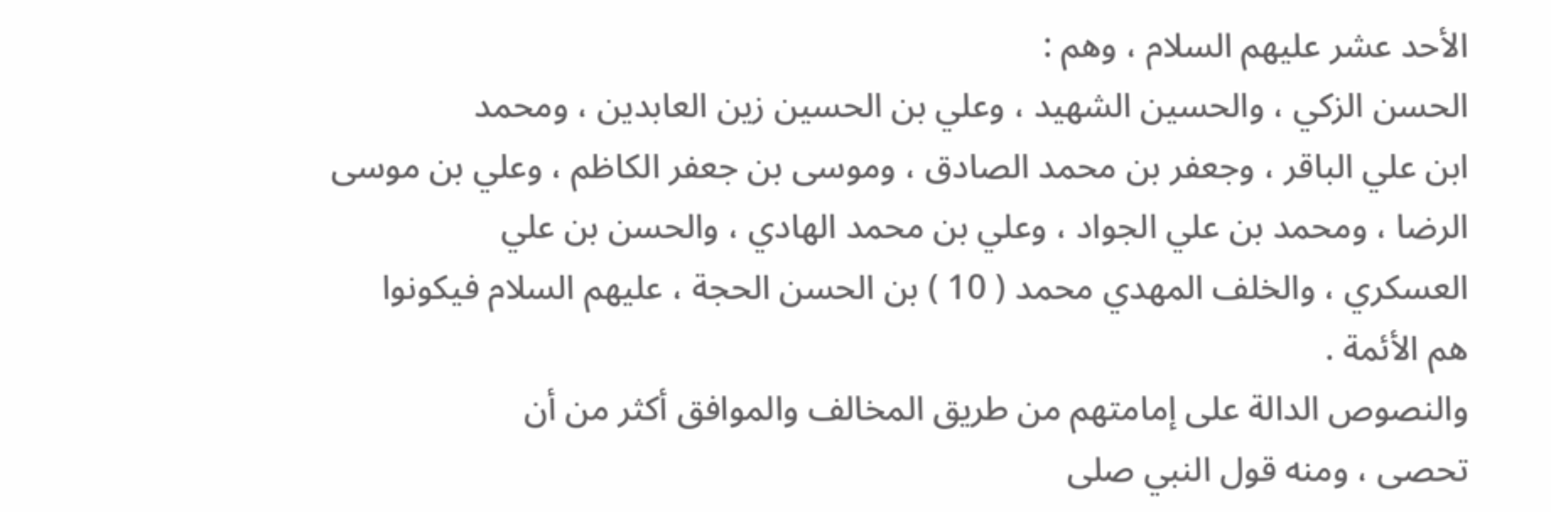الأحد عشر عليهم السلام ، وهم :
الحسن الزكي ، والحسين الشهيد ، وعلي بن الحسين زين العابدين ، ومحمد
ابن علي الباقر ، وجعفر بن محمد الصادق ، وموسى بن جعفر الكاظم ، وعلي بن موسى
الرضا ، ومحمد بن علي الجواد ، وعلي بن محمد الهادي ، والحسن بن علي
العسكري ، والخلف المهدي محمد ( 10 ) بن الحسن الحجة ، عليهم السلام فيكونوا
هم الأئمة .
والنصوص الدالة على إمامتهم من طريق المخالف والموافق أكثر من أن
تحصى ، ومنه قول النبي صلى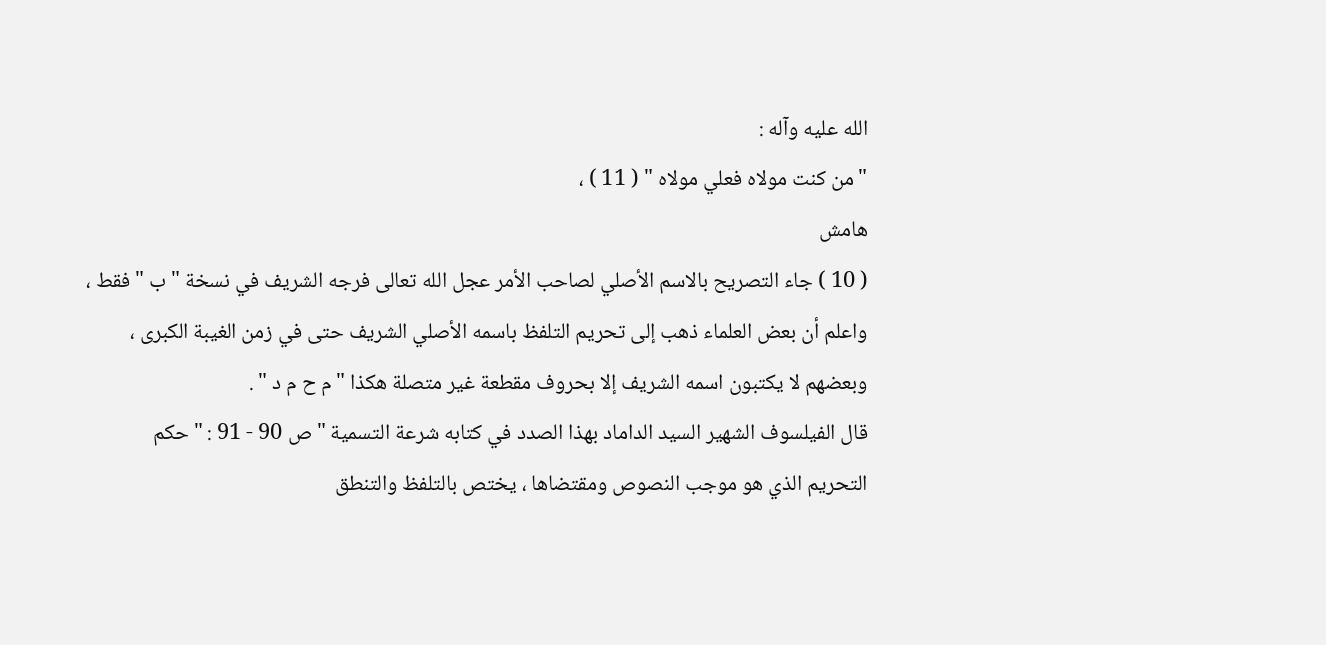الله عليه وآله :
" من كنت مولاه فعلي مولاه " ( 11 ) ،
هامش
( 10 ) جاء التصريح بالاسم الأصلي لصاحب الأمر عجل الله تعالى فرجه الشريف في نسخة " ب " فقط ،
واعلم أن بعض العلماء ذهب إلى تحريم التلفظ باسمه الأصلي الشريف حتى في زمن الغيبة الكبرى ،
وبعضهم لا يكتبون اسمه الشريف إلا بحروف مقطعة غير متصلة هكذا " م ح م د " .
قال الفيلسوف الشهير السيد الداماد بهذا الصدد في كتابه شرعة التسمية " ص 90 - 91 : " حكم
التحريم الذي هو موجب النصوص ومقتضاها ، يختص بالتلفظ والتنطق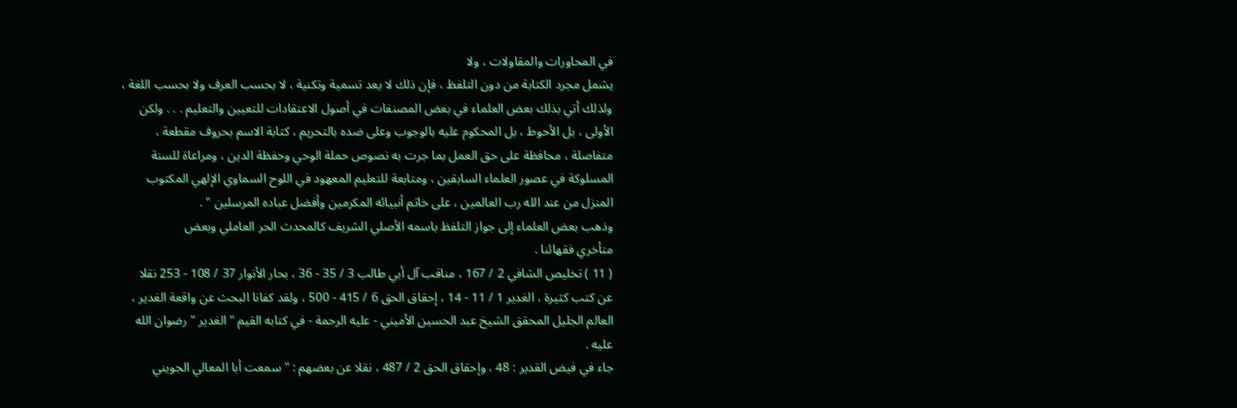في المحاورات والمقاولات ، ولا
يشمل مجرد الكتابة من دون التلفظ ، فإن ذلك لا يعد تسمية وتكنية ، لا بحسب العرف ولا بحسب اللغة ،
ولذلك أتي بذلك بعض العلماء في بعض المصنفات في أصول الاعتقادات للتعيين والتعليم . . . ولكن
الأولى ، بل الأحوط ، بل المحكوم عليه بالوجوب وعلى ضده بالتحريم ، كتابة الاسم بحروف مقطعة ،
متفاصلة ، محافظة على حق العمل بما جرت به نصوص حملة الوحي وحفظة الدين ، ومراعاة للسنة
المسلوكة في عصور العلماء السابقين ، ومتابعة للتعليم المعهود في اللوح السماوي الإلهي المكتوب
المنزل من عند الله رب العالمين ، على خاتم أنبيائه المكرمين وأفضل عباده المرسلين " .
وذهب بعض العلماء إلى جواز التلفظ باسمه الأصلي الشريف كالمحدث الحر العاملي وبعض
متأخري فقهائنا .
( 11 ) تخليص الشافي 2 / 167 ، مناقب آل أبي طالب 3 / 35 - 36 ، بحار الأنوار 37 / 108 - 253 نقلا
عن كتب كثيرة ، الغدير 1 / 11 - 14 ، إحقاق الحق 6 / 415 - 500 ، ولقد كفانا البحث عن واقعة الغدير ،
العالم الجليل المحقق الشيخ عبد الحسين الأميني - عليه الرحمة - في كتابه القيم " الغدير " رضوان الله
عليه .
جاء في فيض القدير : 48 ، وإحقاق الحق 2 / 487 ، نقلا عن بعضهم : " سمعت أبا المعالي الجويني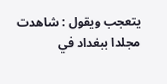يتعجب ويقول : شاهدت مجلدا ببغداد في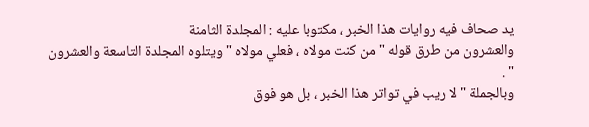يد صحاف فيه روايات هذا الخبر ، مكتوبا عليه : المجلدة الثامنة
والعشرون من طرق قوله " من كنت مولاه ، فعلي مولاه " ويتلوه المجلدة التاسعة والعشرون " .
وبالجملة " لا ريب في تواتر هذا الخبر ، بل هو فوق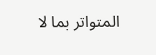المتواتر بما لا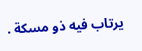يرتاب فيه ذو مسكة .